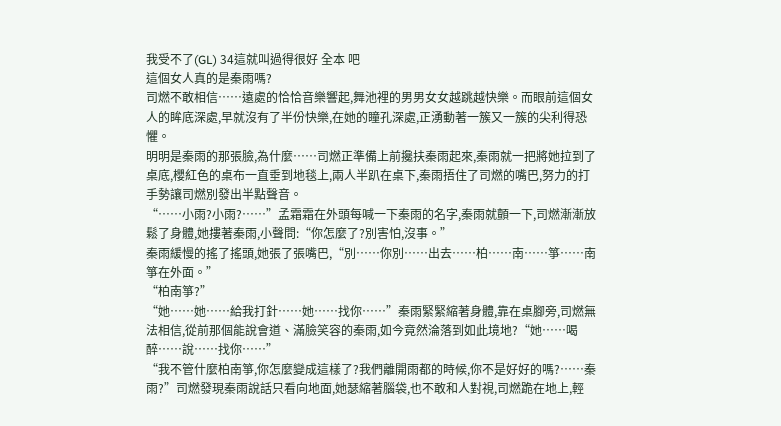我受不了(GL) 34這就叫過得很好 全本 吧
這個女人真的是秦雨嗎?
司燃不敢相信……遠處的恰恰音樂響起,舞池裡的男男女女越跳越快樂。而眼前這個女人的眸底深處,早就沒有了半份快樂,在她的瞳孔深處,正湧動著一簇又一簇的尖利得恐懼。
明明是秦雨的那張臉,為什麼……司燃正準備上前攙扶秦雨起來,秦雨就一把將她拉到了桌底,櫻紅色的桌布一直垂到地毯上,兩人半趴在桌下,秦雨捂住了司燃的嘴巴,努力的打手勢讓司燃別發出半點聲音。
“……小雨?小雨?……”孟霜霜在外頭每喊一下秦雨的名字,秦雨就顫一下,司燃漸漸放鬆了身體,她摟著秦雨,小聲問:“你怎麼了?別害怕,沒事。”
秦雨緩慢的搖了搖頭,她張了張嘴巴,“別……你別……出去……柏……南……箏……南箏在外面。”
“柏南箏?”
“她……她……給我打針……她……找你……”秦雨緊緊縮著身體,靠在桌腳旁,司燃無法相信,從前那個能說會道、滿臉笑容的秦雨,如今竟然淪落到如此境地?“她……喝醉……說……找你……”
“我不管什麼柏南箏,你怎麼變成這樣了?我們離開雨都的時候,你不是好好的嗎?……秦雨?”司燃發現秦雨說話只看向地面,她瑟縮著腦袋,也不敢和人對視,司燃跪在地上,輕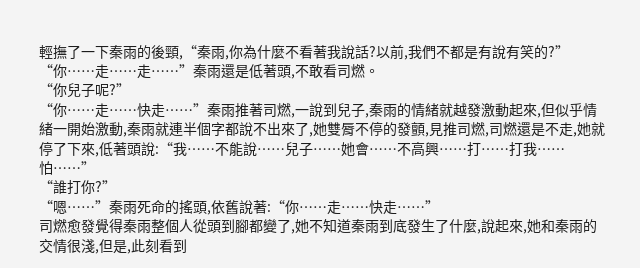輕撫了一下秦雨的後頸,“秦雨,你為什麼不看著我說話?以前,我們不都是有說有笑的?”
“你……走……走……”秦雨還是低著頭,不敢看司燃。
“你兒子呢?”
“你……走……快走……”秦雨推著司燃,一說到兒子,秦雨的情緒就越發激動起來,但似乎情緒一開始激動,秦雨就連半個字都說不出來了,她雙脣不停的發顫,見推司燃,司燃還是不走,她就停了下來,低著頭說:“我……不能說……兒子……她會……不高興……打……打我……怕……”
“誰打你?”
“嗯……”秦雨死命的搖頭,依舊說著:“你……走……快走……”
司燃愈發覺得秦雨整個人從頭到腳都變了,她不知道秦雨到底發生了什麼,說起來,她和秦雨的交情很淺,但是,此刻看到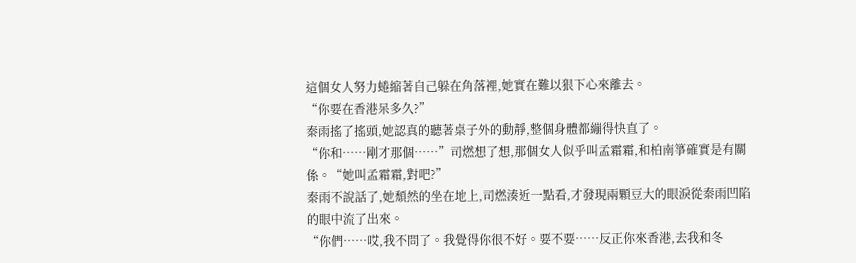這個女人努力蜷縮著自己躲在角落裡,她實在難以狠下心來離去。
“你要在香港呆多久?”
秦雨搖了搖頭,她認真的聽著桌子外的動靜,整個身體都繃得快直了。
“你和……剛才那個……”司燃想了想,那個女人似乎叫孟霜霜,和柏南箏確實是有關係。“她叫孟霜霜,對吧?”
秦雨不說話了,她頹然的坐在地上,司燃湊近一點看,才發現兩顆豆大的眼淚從秦雨凹陷的眼中流了出來。
“你們……哎,我不問了。我覺得你很不好。要不要……反正你來香港,去我和冬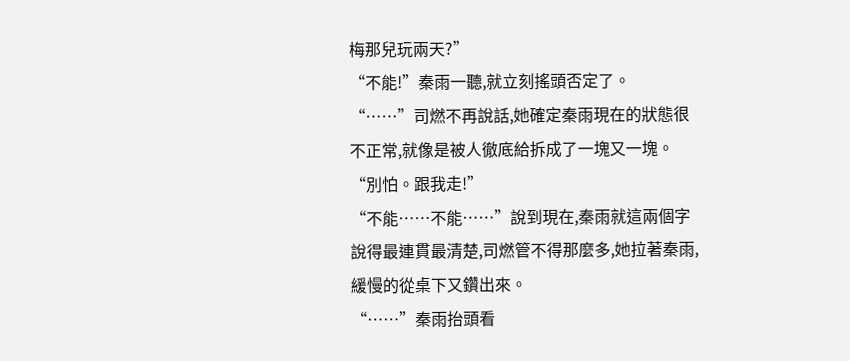梅那兒玩兩天?”
“不能!”秦雨一聽,就立刻搖頭否定了。
“……”司燃不再說話,她確定秦雨現在的狀態很不正常,就像是被人徹底給拆成了一塊又一塊。“別怕。跟我走!”
“不能……不能……”說到現在,秦雨就這兩個字說得最連貫最清楚,司燃管不得那麼多,她拉著秦雨,緩慢的從桌下又鑽出來。
“……”秦雨抬頭看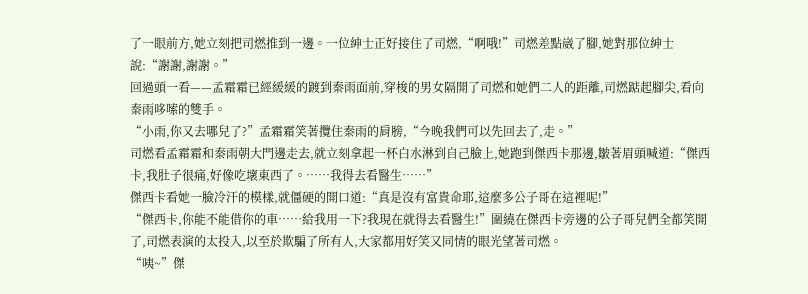了一眼前方,她立刻把司燃推到一邊。一位紳士正好接住了司燃,“啊哦!”司燃差點崴了腳,她對那位紳士說:“謝謝,謝謝。”
回過頭一看——孟霜霜已經緩緩的踱到秦雨面前,穿梭的男女隔開了司燃和她們二人的距離,司燃踮起腳尖,看向秦雨哆嗦的雙手。
“小雨,你又去哪兒了?”孟霜霜笑著攬住秦雨的肩膀,“今晚我們可以先回去了,走。”
司燃看孟霜霜和秦雨朝大門邊走去,就立刻拿起一杯白水淋到自己臉上,她跑到傑西卡那邊,皺著眉頭喊道:“傑西卡,我肚子很痛,好像吃壞東西了。……我得去看醫生……”
傑西卡看她一臉冷汗的模樣,就僵硬的開口道:“真是沒有富貴命耶,這麼多公子哥在這裡呢!”
“傑西卡,你能不能借你的車……給我用一下?我現在就得去看醫生!”圍繞在傑西卡旁邊的公子哥兒們全都笑開了,司燃表演的太投入,以至於欺騙了所有人,大家都用好笑又同情的眼光望著司燃。
“咦~”傑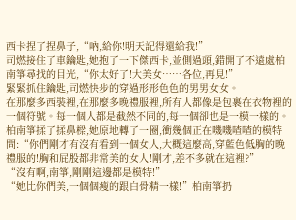西卡捏了捏鼻子,“吶,給你!明天記得還給我!”
司燃接住了車鑰匙,她抱了一下傑西卡,並側過頭,錯開了不遠處柏南箏尋找的目光,“你太好了!大美女……各位,再見!”
緊緊抓住鑰匙,司燃快步的穿過形形色色的男男女女。
在那麼多西裝裡,在那麼多晚禮服裡,所有人都像是包裹在衣物裡的一個符號。每一個人都是截然不同的,每一個卻也是一模一樣的。
柏南箏揉了揉鼻樑,她原地轉了一圈,衝幾個正在嘰嘰喳喳的模特問:“你們剛才有沒有看到一個女人,大概這麼高,穿藍色低胸的晚禮服的!胸和屁股都非常美的女人!剛才,差不多就在這裡?”
“沒有啊,南箏,剛剛這邊都是模特!”
“她比你們美,一個個瘦的跟白骨精一樣!”柏南箏扔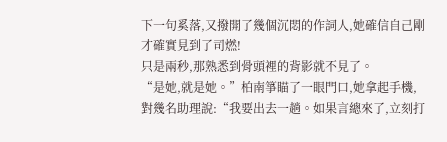下一句奚落,又撥開了幾個沉悶的作詞人,她確信自己剛才確實見到了司燃!
只是兩秒,那熟悉到骨頭裡的背影就不見了。
“是她,就是她。”柏南箏瞄了一眼門口,她拿起手機,對幾名助理說:“我要出去一趟。如果言總來了,立刻打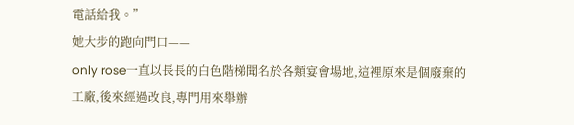電話給我。”
她大步的跑向門口——
only rose一直以長長的白色階梯聞名於各類宴會場地,這裡原來是個廢棄的工廠,後來經過改良,專門用來舉辦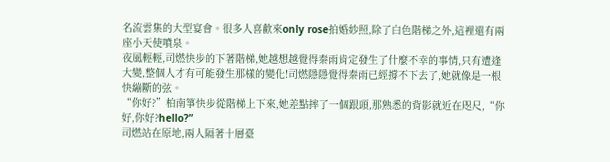名流雲集的大型宴會。很多人喜歡來only rose拍婚紗照,除了白色階梯之外,這裡還有兩座小天使噴泉。
夜風輕輕,司燃快步的下著階梯,她越想越覺得秦雨肯定發生了什麼不幸的事情,只有遭逢大變,整個人才有可能發生那樣的變化!司燃隱隱覺得秦雨已經撐不下去了,她就像是一根快繃斷的弦。
“你好?”柏南箏快步從階梯上下來,她差點摔了一個跟頭,那熟悉的背影就近在咫尺,“你好,你好?hello?”
司燃站在原地,兩人隔著十層臺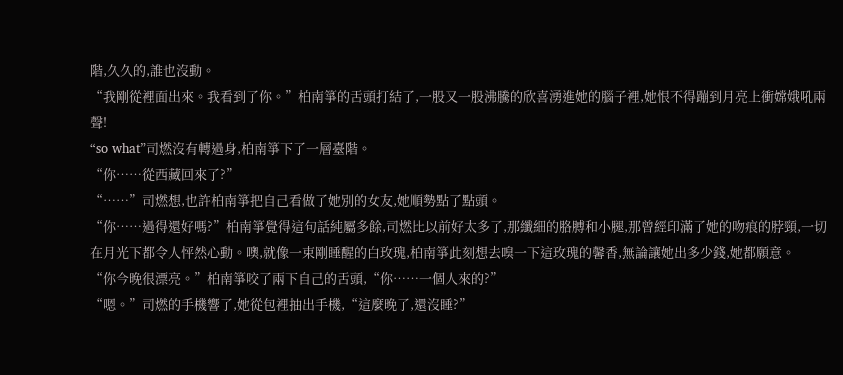階,久久的,誰也沒動。
“我剛從裡面出來。我看到了你。”柏南箏的舌頭打結了,一股又一股沸騰的欣喜湧進她的腦子裡,她恨不得蹦到月亮上衝嫦娥吼兩聲!
“so what”司燃沒有轉過身,柏南箏下了一層臺階。
“你……從西藏回來了?”
“……”司燃想,也許柏南箏把自己看做了她別的女友,她順勢點了點頭。
“你……過得還好嗎?”柏南箏覺得這句話純屬多餘,司燃比以前好太多了,那纖細的胳膊和小腿,那曾經印滿了她的吻痕的脖頸,一切在月光下都令人怦然心動。噢,就像一束剛睡醒的白玫瑰,柏南箏此刻想去嗅一下這玫瑰的馨香,無論讓她出多少錢,她都願意。
“你今晚很漂亮。”柏南箏咬了兩下自己的舌頭,“你……一個人來的?”
“嗯。”司燃的手機響了,她從包裡抽出手機,“這麼晚了,還沒睡?”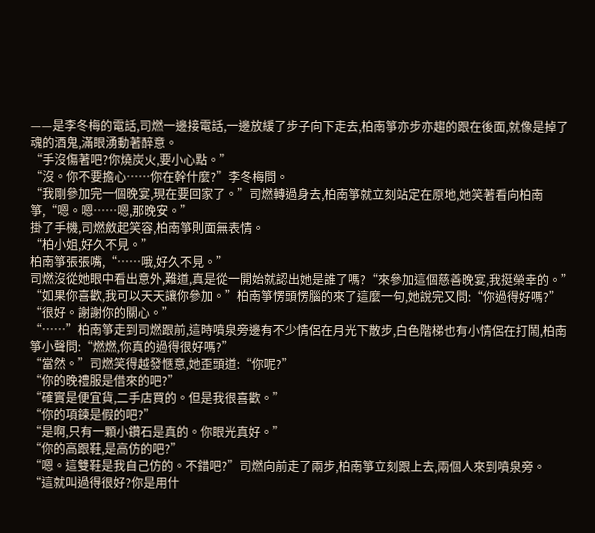——是李冬梅的電話,司燃一邊接電話,一邊放緩了步子向下走去,柏南箏亦步亦趨的跟在後面,就像是掉了魂的酒鬼,滿眼湧動著醉意。
“手沒傷著吧?你燒炭火,要小心點。”
“沒。你不要擔心……你在幹什麼?”李冬梅問。
“我剛參加完一個晚宴,現在要回家了。”司燃轉過身去,柏南箏就立刻站定在原地,她笑著看向柏南箏,“嗯。嗯……嗯,那晚安。”
掛了手機,司燃斂起笑容,柏南箏則面無表情。
“柏小姐,好久不見。”
柏南箏張張嘴,“……哦,好久不見。”
司燃沒從她眼中看出意外,難道,真是從一開始就認出她是誰了嗎?“來參加這個慈善晚宴,我挺榮幸的。”
“如果你喜歡,我可以天天讓你參加。”柏南箏愣頭愣腦的來了這麼一句,她說完又問:“你過得好嗎?”
“很好。謝謝你的關心。”
“……”柏南箏走到司燃跟前,這時噴泉旁邊有不少情侶在月光下散步,白色階梯也有小情侶在打鬧,柏南箏小聲問:“燃燃,你真的過得很好嗎?”
“當然。”司燃笑得越發愜意,她歪頭道:“你呢?”
“你的晚禮服是借來的吧?”
“確實是便宜貨,二手店買的。但是我很喜歡。”
“你的項鍊是假的吧?”
“是啊,只有一顆小鑽石是真的。你眼光真好。”
“你的高跟鞋,是高仿的吧?”
“嗯。這雙鞋是我自己仿的。不錯吧?”司燃向前走了兩步,柏南箏立刻跟上去,兩個人來到噴泉旁。
“這就叫過得很好?你是用什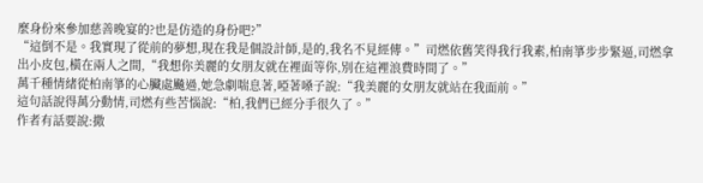麼身份來參加慈善晚宴的?也是仿造的身份吧?”
“這倒不是。我實現了從前的夢想,現在我是個設計師,是的,我名不見經傳。”司燃依舊笑得我行我素,柏南箏步步緊逼,司燃拿出小皮包,橫在兩人之間,“我想你美麗的女朋友就在裡面等你,別在這裡浪費時間了。”
萬千種情緒從柏南箏的心臟處飈過,她急劇喘息著,啞著嗓子說:“我美麗的女朋友就站在我面前。”
這句話說得萬分動情,司燃有些苦惱說:“柏,我們已經分手很久了。”
作者有話要說:撒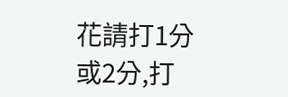花請打1分或2分,打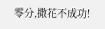零分,撒花不成功!